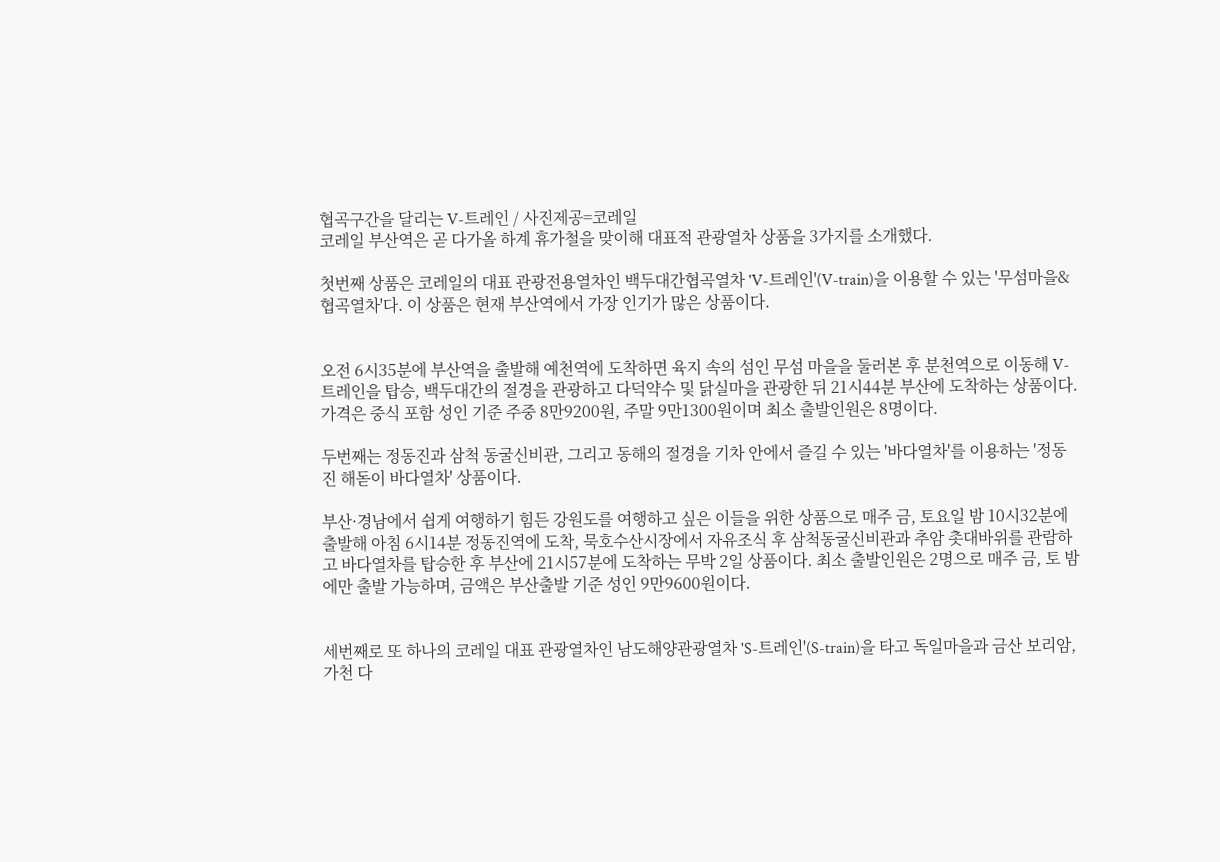협곡구간을 달리는 V-트레인 / 사진제공=코레일
코레일 부산역은 곧 다가올 하계 휴가철을 맞이해 대표적 관광열차 상품을 3가지를 소개했다.

첫번째 상품은 코레일의 대표 관광전용열차인 백두대간협곡열차 'V-트레인'(V-train)을 이용할 수 있는 '무섬마을&협곡열차'다. 이 상품은 현재 부산역에서 가장 인기가 많은 상품이다.


오전 6시35분에 부산역을 출발해 예천역에 도착하면 육지 속의 섬인 무섬 마을을 둘러본 후 분천역으로 이동해 V-트레인을 탑승, 백두대간의 절경을 관광하고 다덕약수 및 닭실마을 관광한 뒤 21시44분 부산에 도착하는 상품이다. 가격은 중식 포함 성인 기준 주중 8만9200원, 주말 9만1300원이며 최소 출발인원은 8명이다.

두번째는 정동진과 삼척 동굴신비관, 그리고 동해의 절경을 기차 안에서 즐길 수 있는 '바다열차'를 이용하는 '정동진 해돋이 바다열차' 상품이다.

부산·경남에서 쉽게 여행하기 힘든 강원도를 여행하고 싶은 이들을 위한 상품으로 매주 금, 토요일 밤 10시32분에 출발해 아침 6시14분 정동진역에 도착, 묵호수산시장에서 자유조식 후 삼척동굴신비관과 추암 촛대바위를 관람하고 바다열차를 탑승한 후 부산에 21시57분에 도착하는 무박 2일 상품이다. 최소 출발인원은 2명으로 매주 금, 토 밤에만 출발 가능하며, 금액은 부산출발 기준 성인 9만9600원이다.


세번째로 또 하나의 코레일 대표 관광열차인 남도해양관광열차 'S-트레인'(S-train)을 타고 독일마을과 금산 보리암, 가천 다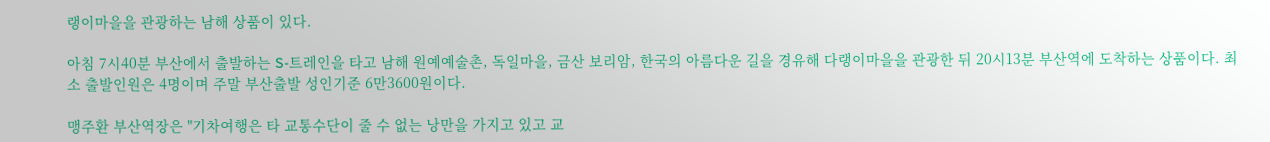랭이마을을 관광하는 남해 상품이 있다.

아침 7시40분 부산에서 출발하는 S-트레인을 타고 남해 원예예술촌, 독일마을, 금산 보리암, 한국의 아름다운 길을 경유해 다랭이마을을 관광한 뒤 20시13분 부산역에 도착하는 상품이다. 최소 출발인원은 4명이며 주말 부산출발 성인기준 6만3600원이다.

맹주환 부산역장은 "기차여행은 타 교통수단이 줄 수 없는 낭만을 가지고 있고 교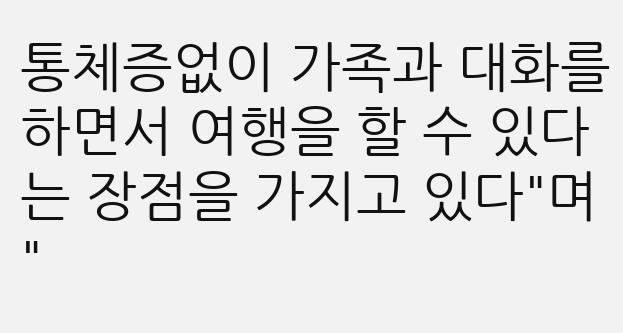통체증없이 가족과 대화를 하면서 여행을 할 수 있다는 장점을 가지고 있다"며 "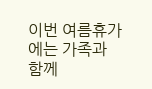이번 여름휴가에는 가족과 함께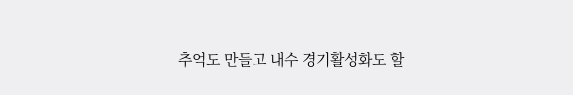추억도 만들고 내수 경기활성화도 할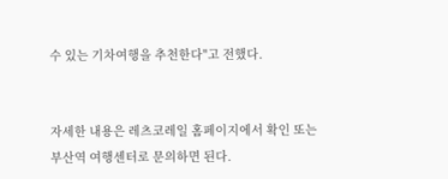수 있는 기차여행을 추천한다"고 전했다.


자세한 내용은 레츠코레일 홈페이지에서 확인 또는 부산역 여행센터로 문의하면 된다.